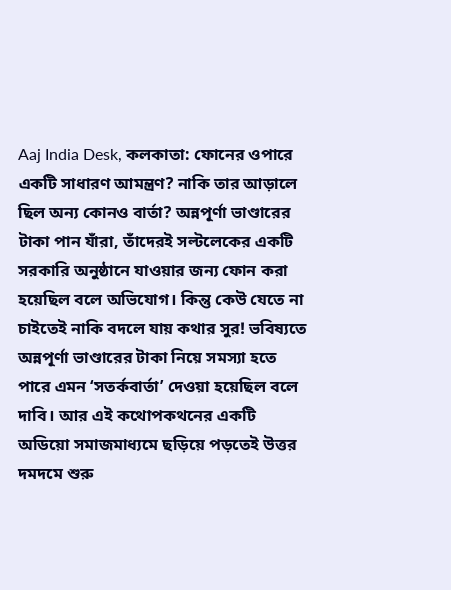Aaj India Desk, কলকাতা: ফোনের ওপারে একটি সাধারণ আমন্ত্রণ? নাকি তার আড়ালে ছিল অন্য কোনও বার্তা? অন্নপূর্ণা ভাণ্ডারের টাকা পান যাঁরা, তাঁদেরই সল্টলেকের একটি সরকারি অনুষ্ঠানে যাওয়ার জন্য ফোন করা হয়েছিল বলে অভিযোগ। কিন্তু কেউ যেতে না চাইতেই নাকি বদলে যায় কথার সুর! ভবিষ্যতে অন্নপূর্ণা ভাণ্ডারের টাকা নিয়ে সমস্যা হতে পারে এমন ‘সতর্কবার্তা’ দেওয়া হয়েছিল বলে দাবি। আর এই কথোপকথনের একটি অডিয়ো সমাজমাধ্যমে ছড়িয়ে পড়তেই উত্তর দমদমে শুরু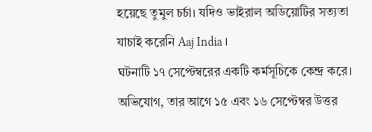হয়েছে তুমুল চর্চা। যদিও ভাইরাল অডিয়োটির সত্যতা যাচাই করেনি Aaj India ।
ঘটনাটি ১৭ সেপ্টেম্বরের একটি কর্মসূচিকে কেন্দ্র করে। অভিযোগ, তার আগে ১৫ এবং ১৬ সেপ্টেম্বর উত্তর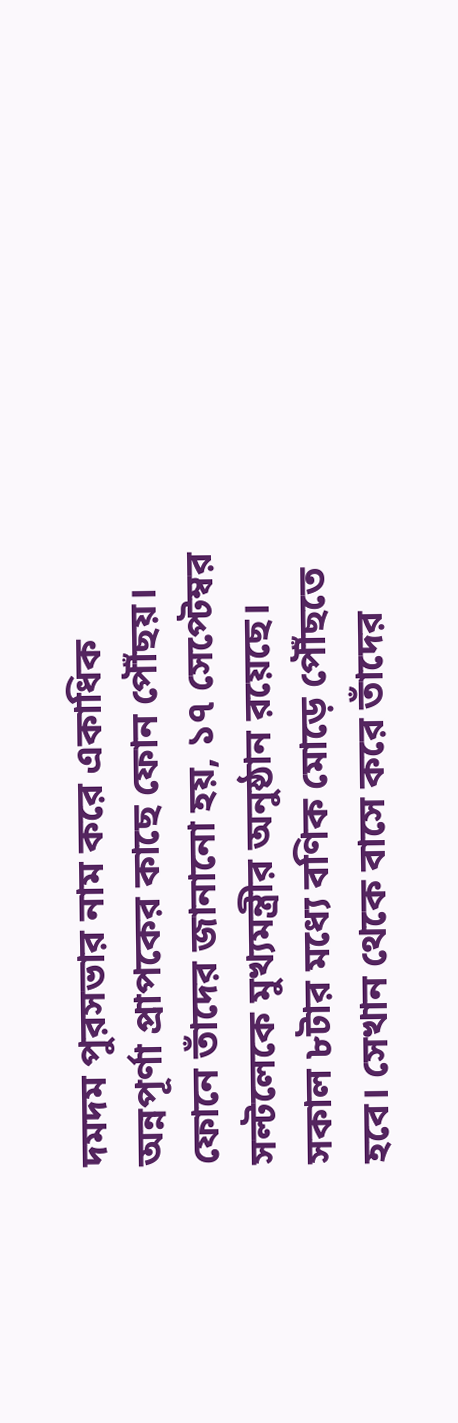দমদম পুরসভার নাম করে একাধিক অন্নপূর্ণা প্রাপকের কাছে ফোন পৌঁছয়। ফোনে তাঁদের জানানো হয়, ১৭ সেপ্টেম্বর সল্টলেকে মুখ্যমন্ত্রীর অনুষ্ঠান রয়েছে। সকাল ৮টার মধ্যে বণিক মোড়ে পৌঁছতে হবে। সেখান থেকে বাসে করে তাঁদের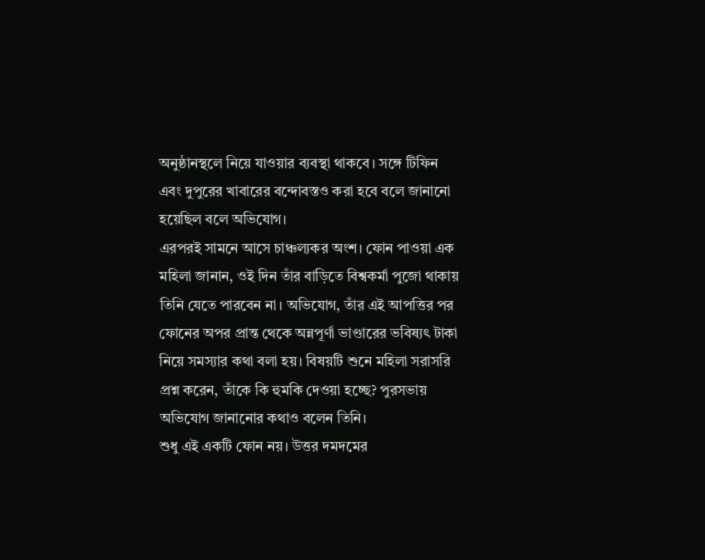অনুষ্ঠানস্থলে নিয়ে যাওয়ার ব্যবস্থা থাকবে। সঙ্গে টিফিন এবং দুপুরের খাবারের বন্দোবস্তও করা হবে বলে জানানো হয়েছিল বলে অভিযোগ।
এরপরই সামনে আসে চাঞ্চল্যকর অংশ। ফোন পাওয়া এক মহিলা জানান, ওই দিন তাঁর বাড়িতে বিশ্বকর্মা পুজো থাকায় তিনি যেতে পারবেন না। অভিযোগ, তাঁর এই আপত্তির পর ফোনের অপর প্রান্ত থেকে অন্নপূর্ণা ভাণ্ডারের ভবিষ্যৎ টাকা নিয়ে সমস্যার কথা বলা হয়। বিষয়টি শুনে মহিলা সরাসরি প্রশ্ন করেন, তাঁকে কি হুমকি দেওয়া হচ্ছে? পুরসভায় অভিযোগ জানানোর কথাও বলেন তিনি।
শুধু এই একটি ফোন নয়। উত্তর দমদমের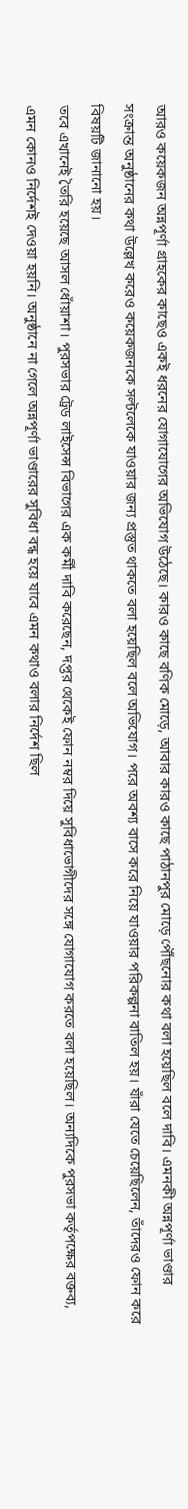আরও কয়েকজন অন্নপূর্ণা গ্রাহকের কাছেও একই ধরনের যোগাযোগের অভিযোগ উঠেছে। কারও কাছে বণিক মোড়ে, আবার কারও কাছে পাঠানপুর মোড়ে পৌঁছনোর কথা বলা হয়েছিল বলে দাবি। এমনকী অন্নপূর্ণা ভাণ্ডার সংক্রান্ত অনুষ্ঠানের কথা উল্লেখ করেও কয়েকজনকে সল্টলেকে যাওয়ার জন্য প্রস্তুত থাকতে বলা হয়েছিল বলে অভিযোগ। পরে অবশ্য বাসে করে নিয়ে যাওয়ার পরিকল্পনা বাতিল হয়। যাঁরা যেতে চেয়েছিলেন, তাঁদেরও ফোন করে বিষয়টি জানানো হয়।
তবে এখানেই তৈরি হয়েছে আসল ধোঁয়াশা। পুরসভার ট্রেড লাইসেন্স বিভাগের এক কর্মী দাবি করেছেন, দপ্তর থেকেই ফোন নম্বর দিয়ে সুবিধাভোগীদের সঙ্গে যোগাযোগ করতে বলা হয়েছিল। অন্যদিকে পুরসভা কর্তৃপক্ষের বক্তব্য, এমন কোনও নির্দেশই দেওয়া হয়নি। অনুষ্ঠানে না গেলে অন্নপূর্ণা ভাণ্ডারের সুবিধা বন্ধ হয়ে যাবে এমন কথাও বলার নির্দেশ ছিল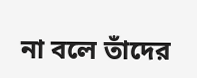না বলে তাঁদের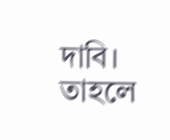দাবি। তাহলে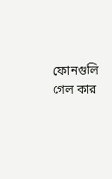ফোনগুলি গেল কার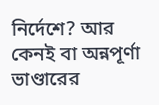নির্দেশে? আর কেনই বা অন্নপূর্ণা ভাণ্ডারের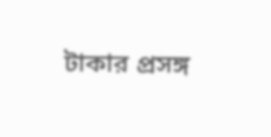টাকার প্রসঙ্গ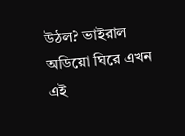উঠল? ভাইরাল অডিয়ো ঘিরে এখন এই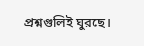প্রশ্নগুলিই ঘুরছে।